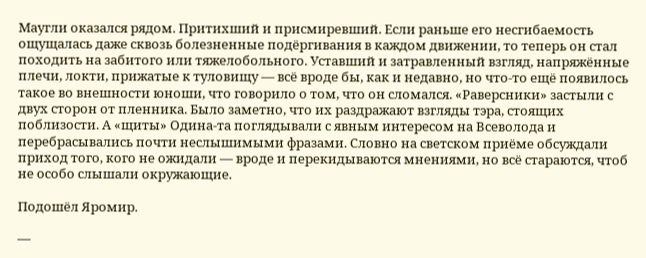Маугли оказался рядом. Притихший и присмиревший. Если раньше его несгибаемость ощущалась даже сквозь болезненные подёргивания в каждом движении, то теперь он стал походить на забитого или тяжелобольного. Уставший и затравленный взгляд, напряжённые плечи, локти, прижатые к туловищу — всё вроде бы, как и недавно, но что-то ещё появилось такое во внешности юноши, что говорило о том, что он сломался. «Раверсники» застыли с двух сторон от пленника. Было заметно, что их раздражают взгляды тэра, стоящих поблизости. А «щиты» Одина-та поглядывали с явным интересом на Всеволода и перебрасывались почти неслышимыми фразами. Словно на светском приёме обсуждали приход того, кого не ожидали — вроде и перекидываются мнениями, но всё стараются, чтоб не особо слышали окружающие.

Подошёл Яромир.

—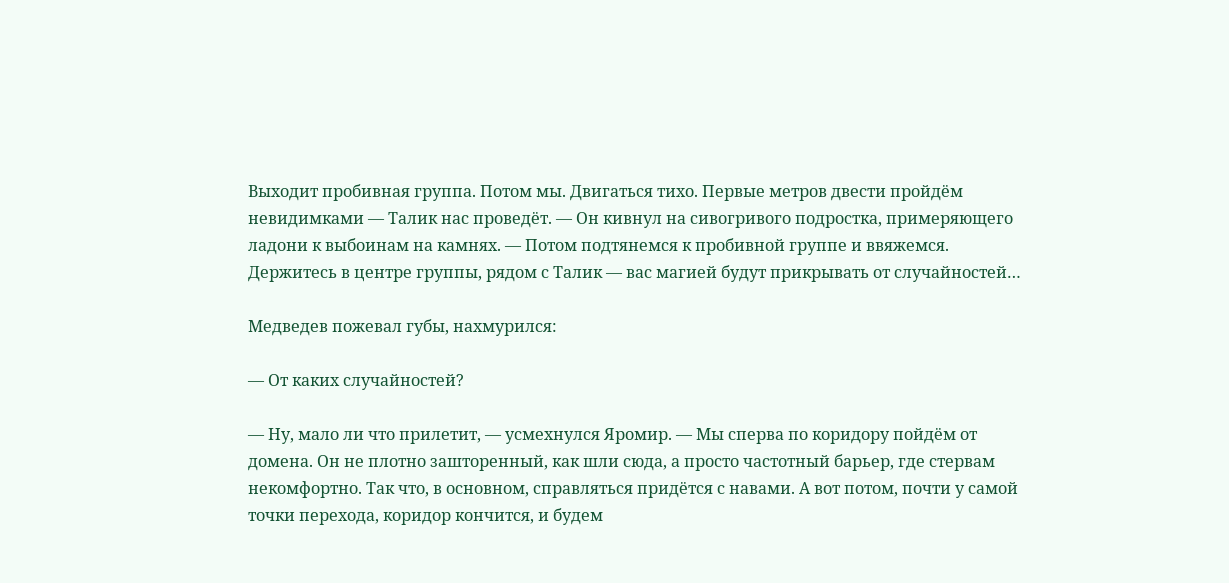Выходит пробивная группа. Потом мы. Двигаться тихо. Первые метров двести пройдём невидимками — Талик нас проведёт. — Он кивнул на сивогривого подростка, примеряющего ладони к выбоинам на камнях. — Потом подтянемся к пробивной группе и ввяжемся. Держитесь в центре группы, рядом с Талик — вас магией будут прикрывать от случайностей…

Медведев пожевал губы, нахмурился:

— От каких случайностей?

— Ну, мало ли что прилетит, — усмехнулся Яромир. — Мы сперва по коридору пойдём от домена. Он не плотно зашторенный, как шли сюда, а просто частотный барьер, где стервам некомфортно. Так что, в основном, справляться придётся с навами. А вот потом, почти у самой точки перехода, коридор кончится, и будем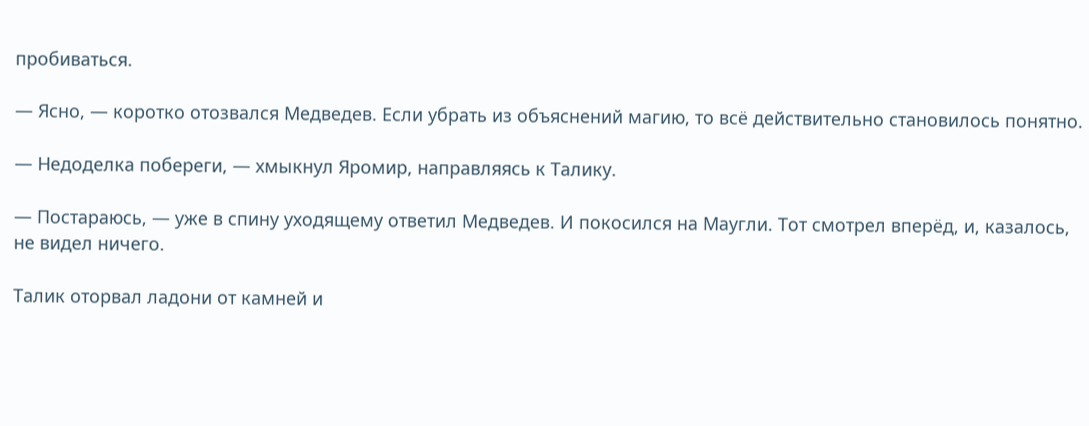пробиваться.

— Ясно, — коротко отозвался Медведев. Если убрать из объяснений магию, то всё действительно становилось понятно.

— Недоделка побереги, — хмыкнул Яромир, направляясь к Талику.

— Постараюсь, — уже в спину уходящему ответил Медведев. И покосился на Маугли. Тот смотрел вперёд, и, казалось, не видел ничего.

Талик оторвал ладони от камней и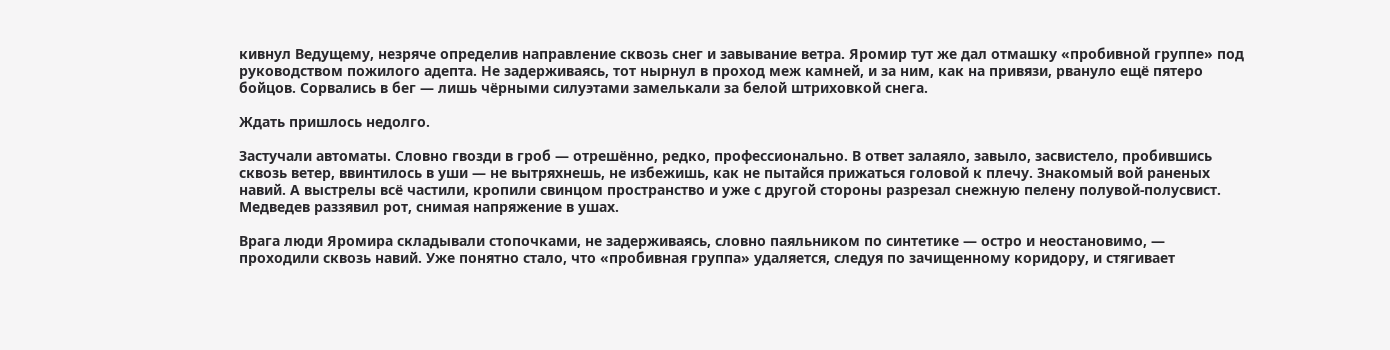кивнул Ведущему, незряче определив направление сквозь снег и завывание ветра. Яромир тут же дал отмашку «пробивной группе» под руководством пожилого адепта. Не задерживаясь, тот нырнул в проход меж камней, и за ним, как на привязи, рвануло ещё пятеро бойцов. Сорвались в бег — лишь чёрными силуэтами замелькали за белой штриховкой снега.

Ждать пришлось недолго.

Застучали автоматы. Словно гвозди в гроб — отрешённо, редко, профессионально. В ответ залаяло, завыло, засвистело, пробившись сквозь ветер, ввинтилось в уши — не вытряхнешь, не избежишь, как не пытайся прижаться головой к плечу. Знакомый вой раненых навий. А выстрелы всё частили, кропили свинцом пространство и уже с другой стороны разрезал снежную пелену полувой-полусвист. Медведев раззявил рот, снимая напряжение в ушах.

Врага люди Яромира складывали стопочками, не задерживаясь, словно паяльником по синтетике — остро и неостановимо, — проходили сквозь навий. Уже понятно стало, что «пробивная группа» удаляется, следуя по зачищенному коридору, и стягивает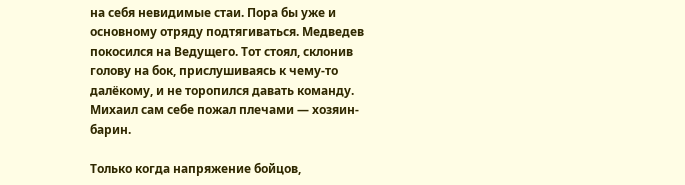на себя невидимые стаи. Пора бы уже и основному отряду подтягиваться. Медведев покосился на Ведущего. Тот стоял, склонив голову на бок, прислушиваясь к чему-то далёкому, и не торопился давать команду. Михаил сам себе пожал плечами — хозяин-барин.

Только когда напряжение бойцов,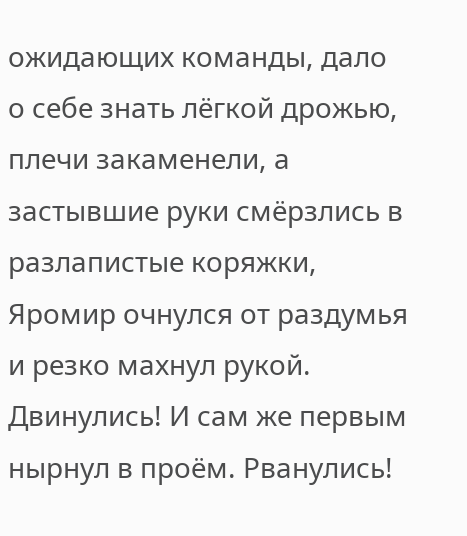ожидающих команды, дало о себе знать лёгкой дрожью, плечи закаменели, а застывшие руки смёрзлись в разлапистые коряжки, Яромир очнулся от раздумья и резко махнул рукой. Двинулись! И сам же первым нырнул в проём. Рванулись!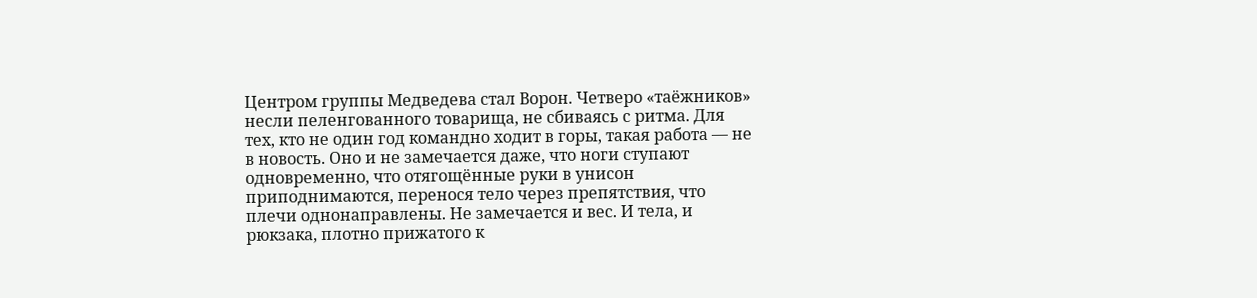Центром группы Медведева стал Ворон. Четверо «таёжников» несли пеленгованного товарища, не сбиваясь с ритма. Для тех, кто не один год командно ходит в горы, такая работа — не в новость. Оно и не замечается даже, что ноги ступают одновременно, что отягощённые руки в унисон приподнимаются, перенося тело через препятствия, что плечи однонаправлены. Не замечается и вес. И тела, и рюкзака, плотно прижатого к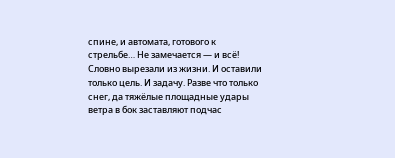спине, и автомата, готового к стрельбе… Не замечается — и всё! Словно вырезали из жизни. И оставили только цель. И задачу. Разве что только снег, да тяжёлые площадные удары ветра в бок заставляют подчас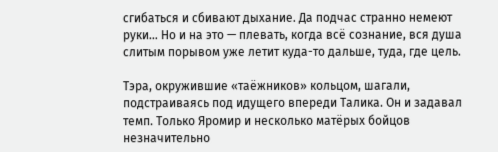сгибаться и сбивают дыхание. Да подчас странно немеют руки… Но и на это — плевать, когда всё сознание, вся душа слитым порывом уже летит куда-то дальше, туда, где цель.

Тэра, окружившие «таёжников» кольцом, шагали, подстраиваясь под идущего впереди Талика. Он и задавал темп. Только Яромир и несколько матёрых бойцов незначительно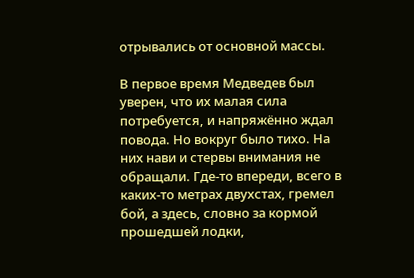отрывались от основной массы.

В первое время Медведев был уверен, что их малая сила потребуется, и напряжённо ждал повода. Но вокруг было тихо. На них нави и стервы внимания не обращали. Где-то впереди, всего в каких-то метрах двухстах, гремел бой, а здесь, словно за кормой прошедшей лодки,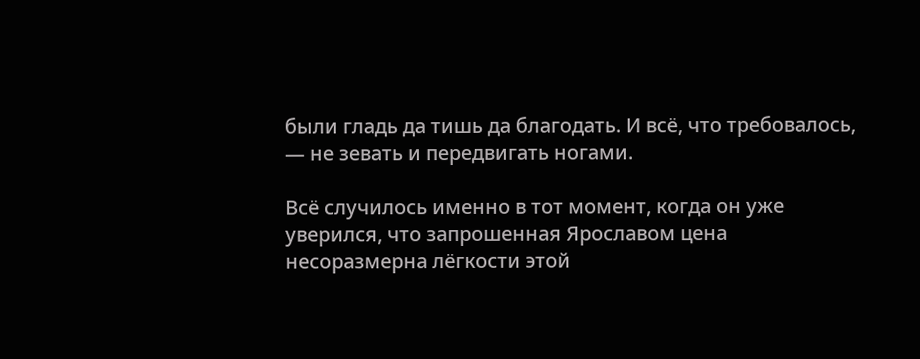были гладь да тишь да благодать. И всё, что требовалось, — не зевать и передвигать ногами.

Всё случилось именно в тот момент, когда он уже уверился, что запрошенная Ярославом цена несоразмерна лёгкости этой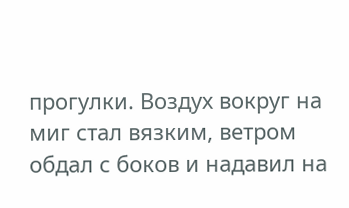прогулки. Воздух вокруг на миг стал вязким, ветром обдал с боков и надавил на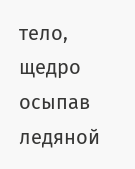тело, щедро осыпав ледяной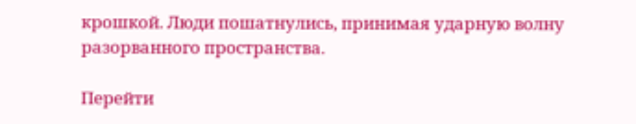крошкой. Люди пошатнулись, принимая ударную волну разорванного пространства.

Перейти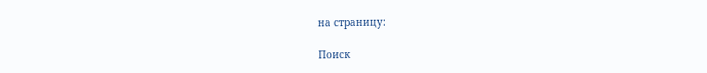на страницу:

Поиск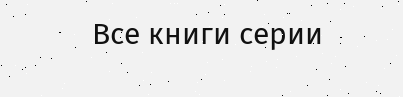Все книги серии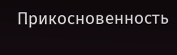Прикосновенность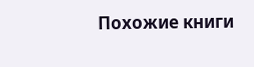Похожие книги